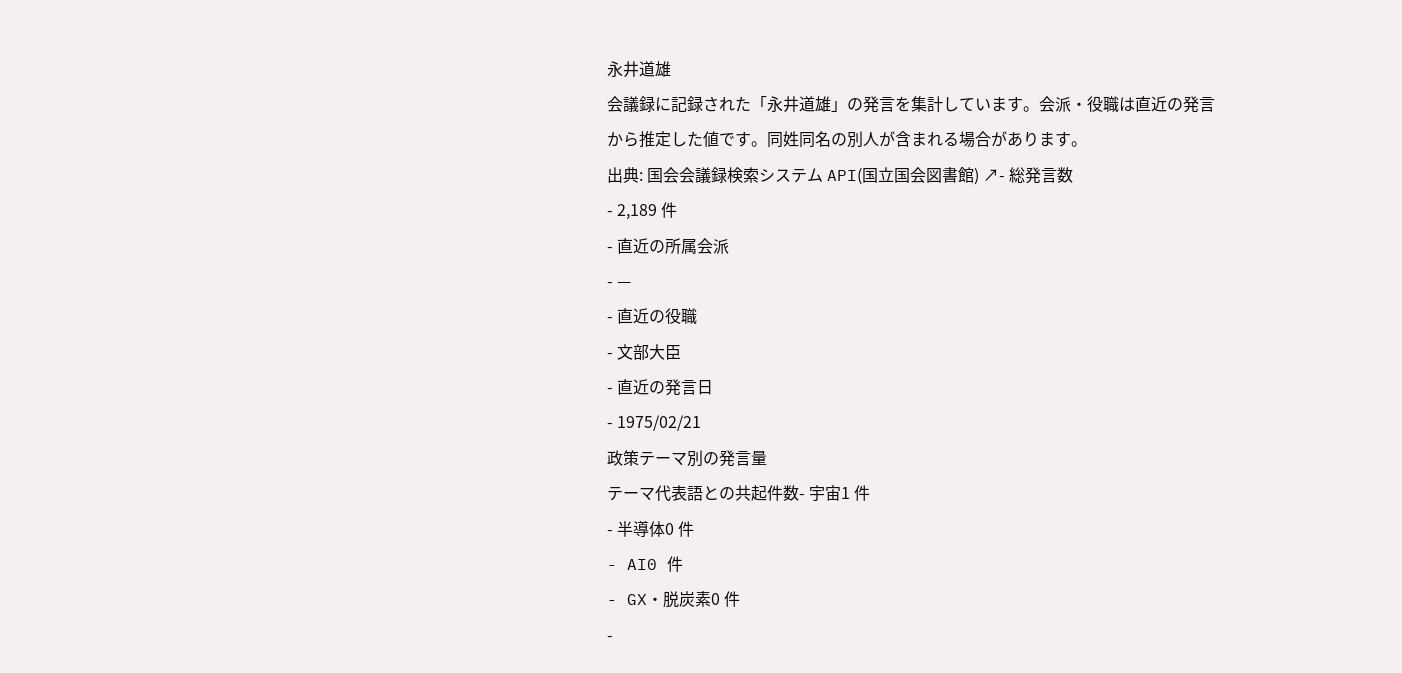永井道雄
会議録に記録された「永井道雄」の発言を集計しています。会派・役職は直近の発言から推定した値です。同姓同名の別人が含まれる場合があります。
出典: 国会会議録検索システム API(国立国会図書館) ↗- 総発言数
- 2,189 件
- 直近の所属会派
- —
- 直近の役職
- 文部大臣
- 直近の発言日
- 1975/02/21
政策テーマ別の発言量
テーマ代表語との共起件数- 宇宙1 件
- 半導体0 件
- AI0 件
- GX・脱炭素0 件
-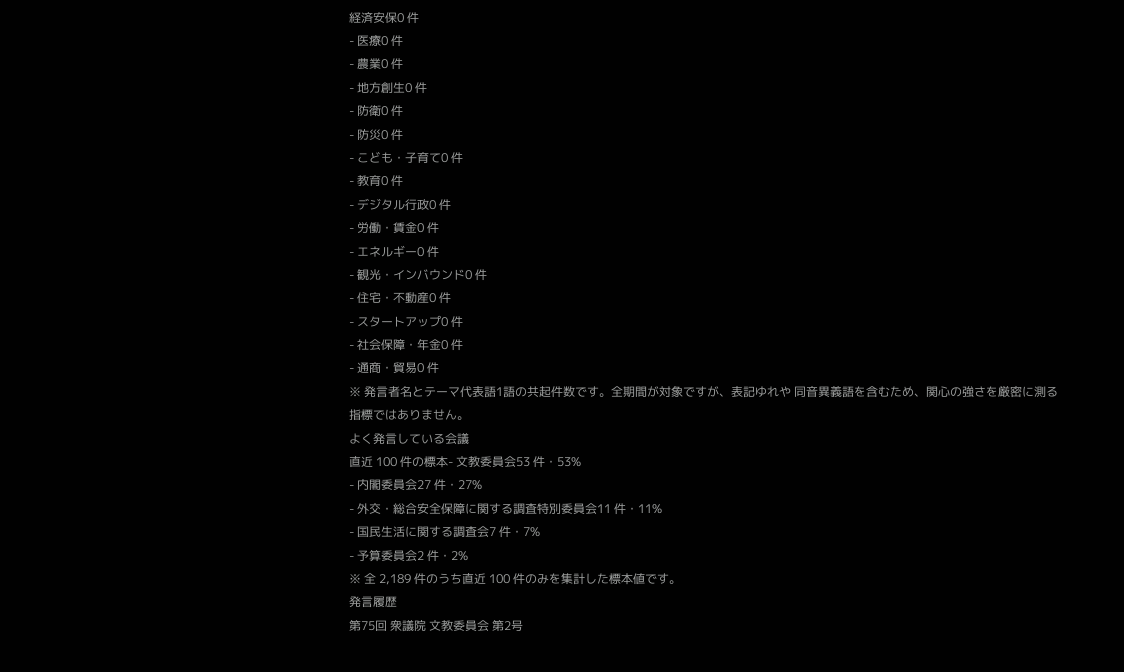経済安保0 件
- 医療0 件
- 農業0 件
- 地方創生0 件
- 防衛0 件
- 防災0 件
- こども・子育て0 件
- 教育0 件
- デジタル行政0 件
- 労働・賃金0 件
- エネルギー0 件
- 観光・インバウンド0 件
- 住宅・不動産0 件
- スタートアップ0 件
- 社会保障・年金0 件
- 通商・貿易0 件
※ 発言者名とテーマ代表語1語の共起件数です。全期間が対象ですが、表記ゆれや 同音異義語を含むため、関心の強さを厳密に測る指標ではありません。
よく発言している会議
直近 100 件の標本- 文教委員会53 件・53%
- 内閣委員会27 件・27%
- 外交・総合安全保障に関する調査特別委員会11 件・11%
- 国民生活に関する調査会7 件・7%
- 予算委員会2 件・2%
※ 全 2,189 件のうち直近 100 件のみを集計した標本値です。
発言履歴
第75回 衆議院 文教委員会 第2号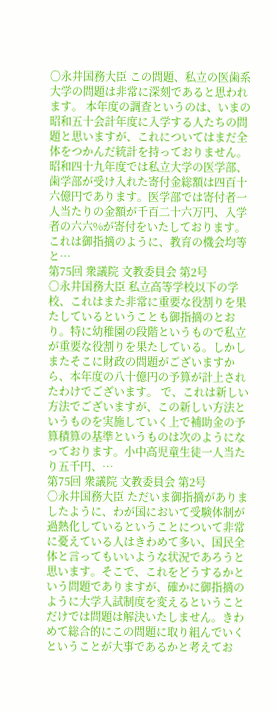○永井国務大臣 この問題、私立の医歯系大学の問題は非常に深刻であると思われます。 本年度の調査というのは、いまの昭和五十会計年度に入学する人たちの問題と思いますが、これについてはまだ全体をつかんだ統計を持っておりません。 昭和四十九年度では私立大学の医学部、歯学部が受け入れた寄付金総額は四百十六億円であります。医学部では寄付者一人当たりの金額が千百二十六万円、入学者の六六%が寄付をいたしております。これは御指摘のように、教育の機会均等と…
第75回 衆議院 文教委員会 第2号
○永井国務大臣 私立高等学校以下の学校、これはまた非常に重要な役割りを果たしているということも御指摘のとおり。特に幼稚園の段階というもので私立が重要な役割りを果たしている。しかしまたそこに財政の問題がございますから、本年度の八十億円の予算が計上されたわけでございます。 で、これは新しい方法でございますが、この新しい方法というものを実施していく上で補助金の予算積算の基準というものは次のようになっております。小中高児童生徒一人当たり五千円、…
第75回 衆議院 文教委員会 第2号
○永井国務大臣 ただいま御指摘がありましたように、わが国において受験体制が過熱化しているということについて非常に憂えている人はきわめて多い、国民全体と言ってもいいような状況であろうと思います。そこで、これをどうするかという問題でありますが、確かに御指摘のように大学入試制度を変えるということだけでは問題は解決いたしません。きわめて総合的にこの問題に取り組んでいくということが大事であるかと考えてお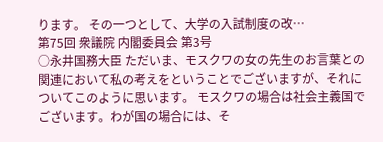ります。 その一つとして、大学の入試制度の改…
第75回 衆議院 内閣委員会 第3号
○永井国務大臣 ただいま、モスクワの女の先生のお言葉との関連において私の考えをということでございますが、それについてこのように思います。 モスクワの場合は社会主義国でございます。わが国の場合には、そ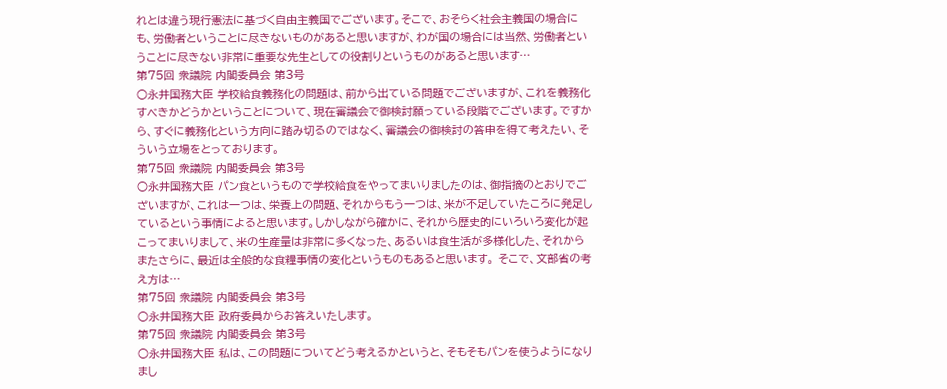れとは違う現行憲法に基づく自由主義国でございます。そこで、おそらく社会主義国の場合にも、労働者ということに尽きないものがあると思いますが、わが国の場合には当然、労働者ということに尽きない非常に重要な先生としての役割りというものがあると思います…
第75回 衆議院 内閣委員会 第3号
○永井国務大臣 学校給食義務化の問題は、前から出ている問題でございますが、これを義務化すべきかどうかということについて、現在審議会で御検討願っている段階でございます。ですから、すぐに義務化という方向に踏み切るのではなく、審議会の御検討の答申を得て考えたい、そういう立場をとっております。
第75回 衆議院 内閣委員会 第3号
○永井国務大臣 パン食というもので学校給食をやってまいりましたのは、御指摘のとおりでございますが、これは一つは、栄養上の問題、それからもう一つは、米が不足していたころに発足しているという事情によると思います。しかしながら確かに、それから歴史的にいろいろ変化が起こってまいりまして、米の生産量は非常に多くなった、あるいは食生活が多様化した、それからまたさらに、最近は全般的な食糧事情の変化というものもあると思います。 そこで、文部省の考え方は…
第75回 衆議院 内閣委員会 第3号
○永井国務大臣 政府委員からお答えいたします。
第75回 衆議院 内閣委員会 第3号
○永井国務大臣 私は、この問題についてどう考えるかというと、そもそもパンを使うようになりまし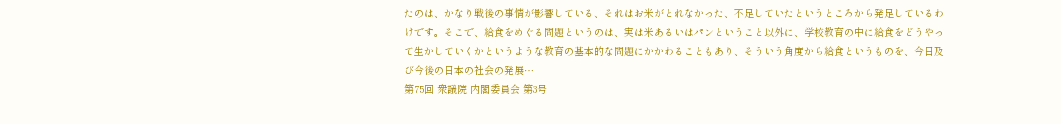たのは、かなり戦後の事情が影響している、それはお米がとれなかった、不足していたというところから発足しているわけです。そこで、給食をめぐる問題というのは、実は米あるいはパンということ以外に、学校教育の中に給食をどうやって生かしていくかというような教育の基本的な問題にかかわることもあり、そういう角度から給食というものを、今日及び今後の日本の社会の発展…
第75回 衆議院 内閣委員会 第3号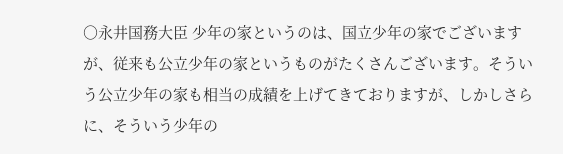○永井国務大臣 少年の家というのは、国立少年の家でございますが、従来も公立少年の家というものがたくさんございます。そういう公立少年の家も相当の成績を上げてきておりますが、しかしさらに、そういう少年の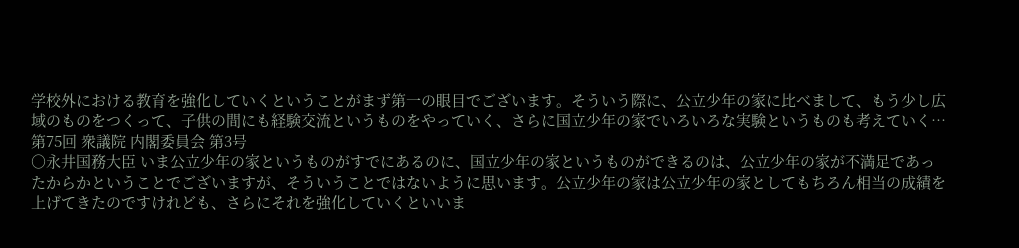学校外における教育を強化していくということがまず第一の眼目でございます。そういう際に、公立少年の家に比べまして、もう少し広域のものをつくって、子供の間にも経験交流というものをやっていく、さらに国立少年の家でいろいろな実験というものも考えていく…
第75回 衆議院 内閣委員会 第3号
○永井国務大臣 いま公立少年の家というものがすでにあるのに、国立少年の家というものができるのは、公立少年の家が不満足であったからかということでございますが、そういうことではないように思います。公立少年の家は公立少年の家としてもちろん相当の成績を上げてきたのですけれども、さらにそれを強化していくといいま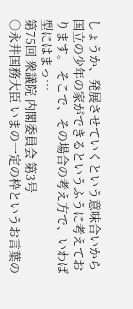しょうか、発展させていくという意味合いから国立の少年の家ができるというふうに考えております。 そこで、その場合の考え方で、いわば型にはまっ…
第75回 衆議院 内閣委員会 第3号
○永井国務大臣 いまの一定の枠というお言葉の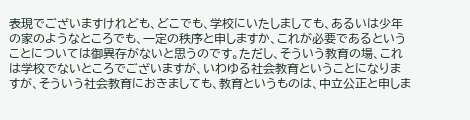表現でございますけれども、どこでも、学校にいたしましても、あるいは少年の家のようなところでも、一定の秩序と申しますか、これが必要であるということについては御異存がないと思うのです。ただし、そういう教育の場、これは学校でないところでございますが、いわゆる社会教育ということになりますが、そういう社会教育におきましても、教育というものは、中立公正と申しま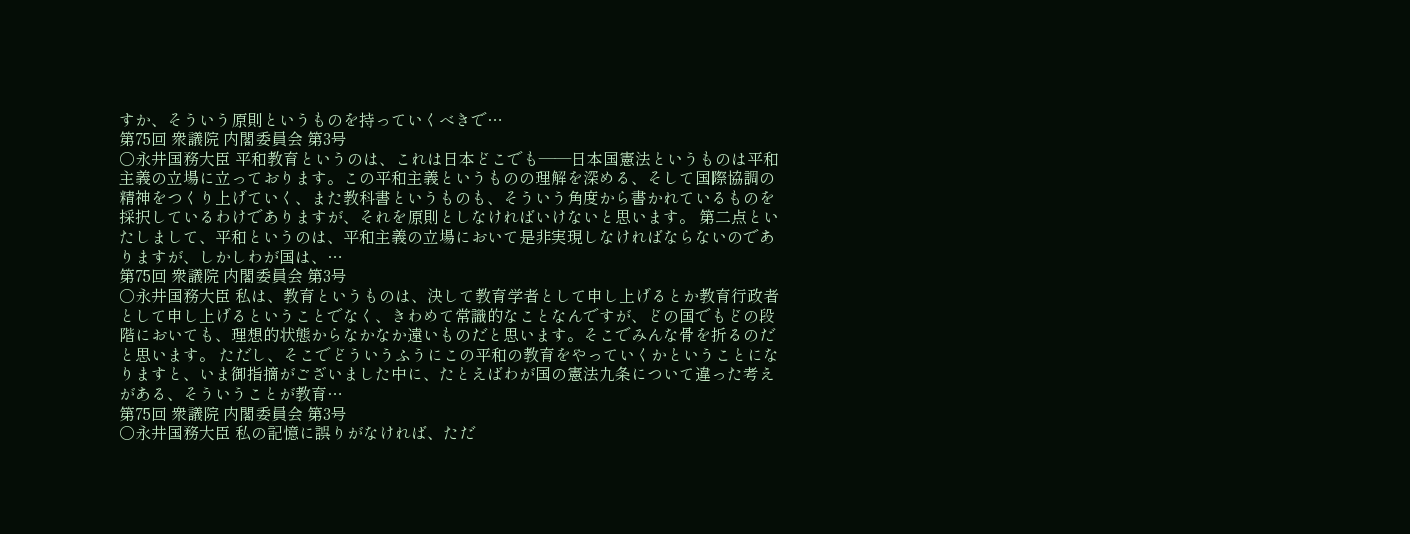すか、そういう原則というものを持っていくべきで…
第75回 衆議院 内閣委員会 第3号
○永井国務大臣 平和教育というのは、これは日本どこでも——日本国憲法というものは平和主義の立場に立っております。この平和主義というものの理解を深める、そして国際協調の精神をつくり上げていく、また教科書というものも、そういう角度から書かれているものを採択しているわけでありますが、それを原則としなければいけないと思います。 第二点といたしまして、平和というのは、平和主義の立場において是非実現しなければならないのでありますが、しかしわが国は、…
第75回 衆議院 内閣委員会 第3号
○永井国務大臣 私は、教育というものは、決して教育学者として申し上げるとか教育行政者として申し上げるということでなく、きわめて常識的なことなんですが、どの国でもどの段階においても、理想的状態からなかなか遠いものだと思います。そこでみんな骨を折るのだと思います。 ただし、そこでどういうふうにこの平和の教育をやっていくかということになりますと、いま御指摘がございました中に、たとえばわが国の憲法九条について違った考えがある、そういうことが教育…
第75回 衆議院 内閣委員会 第3号
○永井国務大臣 私の記憶に誤りがなければ、ただ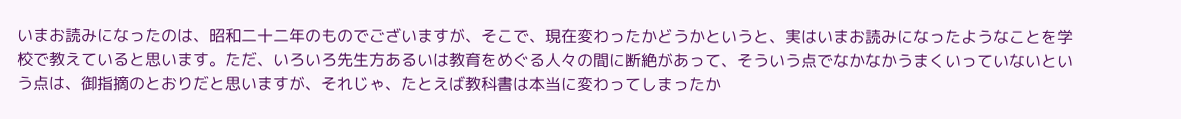いまお読みになったのは、昭和二十二年のものでございますが、そこで、現在変わったかどうかというと、実はいまお読みになったようなことを学校で教えていると思います。ただ、いろいろ先生方あるいは教育をめぐる人々の間に断絶があって、そういう点でなかなかうまくいっていないという点は、御指摘のとおりだと思いますが、それじゃ、たとえば教科書は本当に変わってしまったか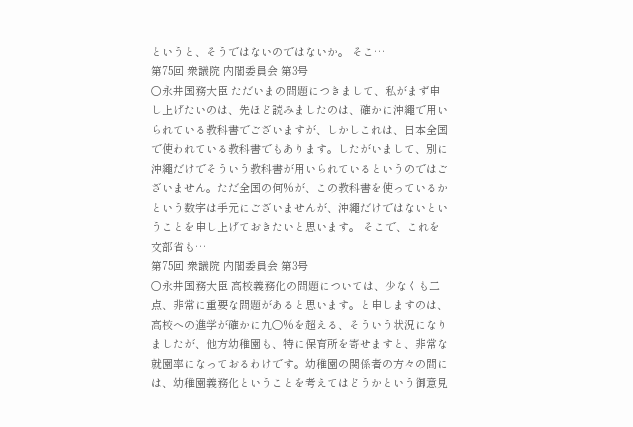というと、そうではないのではないか。 そこ…
第75回 衆議院 内閣委員会 第3号
○永井国務大臣 ただいまの問題につきまして、私がまず申し上げたいのは、先ほど読みましたのは、確かに沖繩で用いられている教科書でございますが、しかしこれは、日本全国で使われている教科書でもあります。したがいまして、別に沖繩だけでそういう教科書が用いられているというのではございません。ただ全国の何%が、この教科書を使っているかという数字は手元にございませんが、沖繩だけではないということを申し上げておきたいと思います。 そこで、これを文部省も…
第75回 衆議院 内閣委員会 第3号
○永井国務大臣 高校義務化の問題については、少なくも二点、非常に重要な問題があると思います。と申しますのは、高校への進学が確かに九〇%を超える、そういう状況になりましたが、他方幼稚園も、特に保育所を寄せますと、非常な就園率になっておるわけです。幼稚園の関係者の方々の間には、幼稚園義務化ということを考えてはどうかという御意見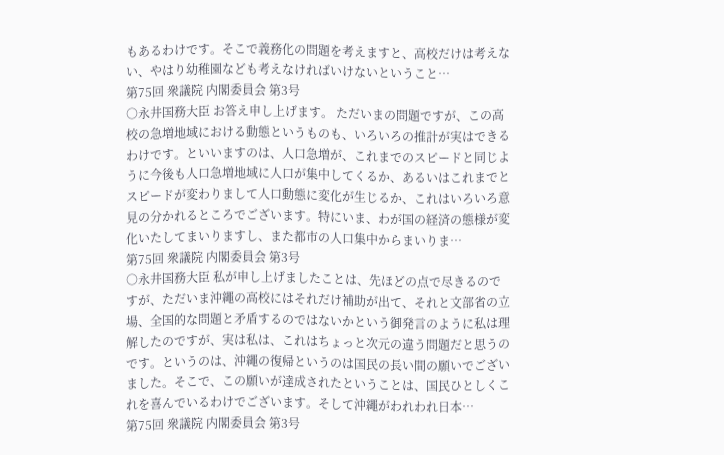もあるわけです。そこで義務化の問題を考えますと、高校だけは考えない、やはり幼稚園なども考えなければいけないということ…
第75回 衆議院 内閣委員会 第3号
○永井国務大臣 お答え申し上げます。 ただいまの問題ですが、この高校の急増地域における動態というものも、いろいろの推計が実はできるわけです。といいますのは、人口急増が、これまでのスピードと同じように今後も人口急増地域に人口が集中してくるか、あるいはこれまでとスピードが変わりまして人口動態に変化が生じるか、これはいろいろ意見の分かれるところでございます。特にいま、わが国の経済の態様が変化いたしてまいりますし、また都市の人口集中からまいりま…
第75回 衆議院 内閣委員会 第3号
○永井国務大臣 私が申し上げましたことは、先ほどの点で尽きるのですが、ただいま沖繩の高校にはそれだけ補助が出て、それと文部省の立場、全国的な問題と矛盾するのではないかという御発言のように私は理解したのですが、実は私は、これはちょっと次元の違う問題だと思うのです。というのは、沖繩の復帰というのは国民の長い間の願いでございました。そこで、この願いが達成されたということは、国民ひとしくこれを喜んでいるわけでございます。そして沖繩がわれわれ日本…
第75回 衆議院 内閣委員会 第3号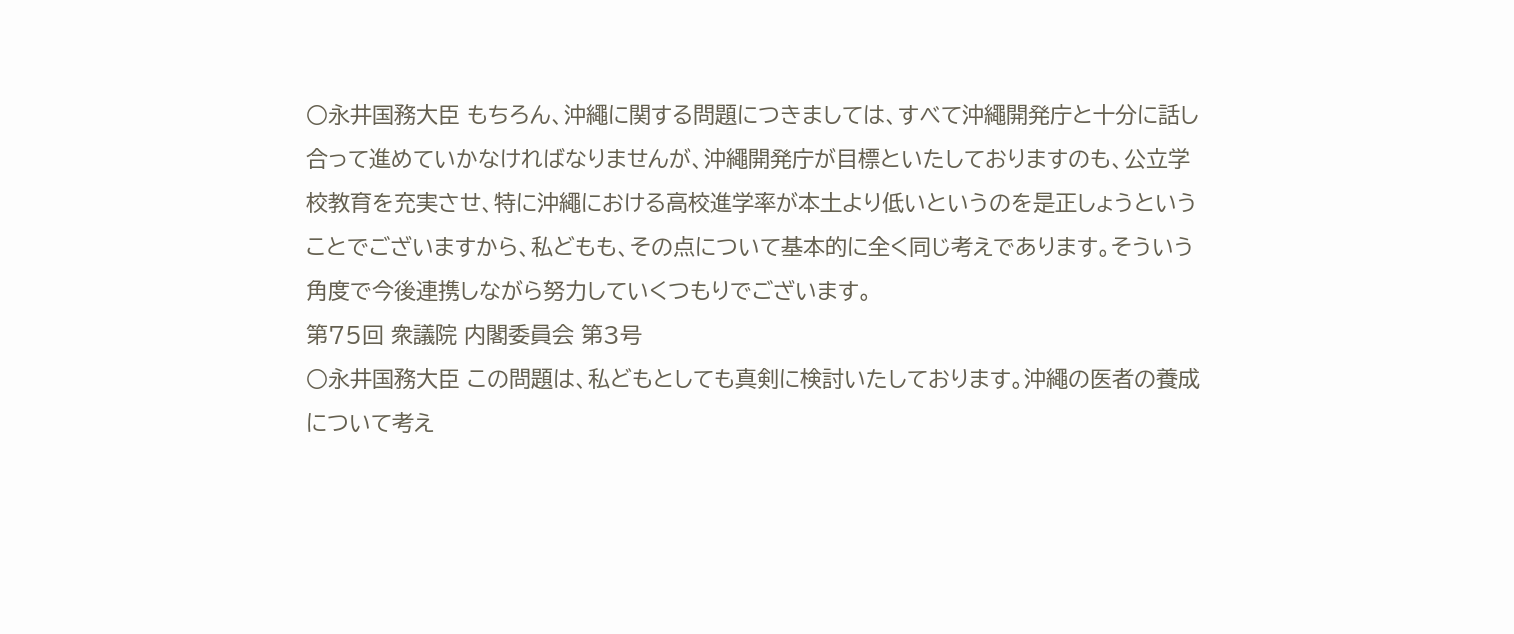○永井国務大臣 もちろん、沖繩に関する問題につきましては、すべて沖繩開発庁と十分に話し合って進めていかなければなりませんが、沖繩開発庁が目標といたしておりますのも、公立学校教育を充実させ、特に沖繩における高校進学率が本土より低いというのを是正しょうということでございますから、私どもも、その点について基本的に全く同じ考えであります。そういう角度で今後連携しながら努力していくつもりでございます。
第75回 衆議院 内閣委員会 第3号
○永井国務大臣 この問題は、私どもとしても真剣に検討いたしております。沖繩の医者の養成について考え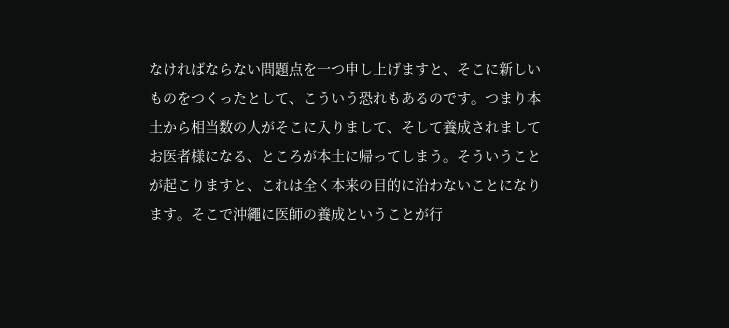なければならない問題点を一つ申し上げますと、そこに新しいものをつくったとして、こういう恐れもあるのです。つまり本土から相当数の人がそこに入りまして、そして養成されましてお医者様になる、ところが本土に帰ってしまう。そういうことが起こりますと、これは全く本来の目的に沿わないことになります。そこで沖繩に医師の養成ということが行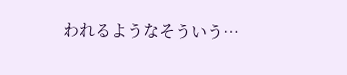われるようなそういう…